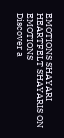EMOTIONS SHAYARI
HEARTFELT SHAYARIS ON EMOTIONS
Discover a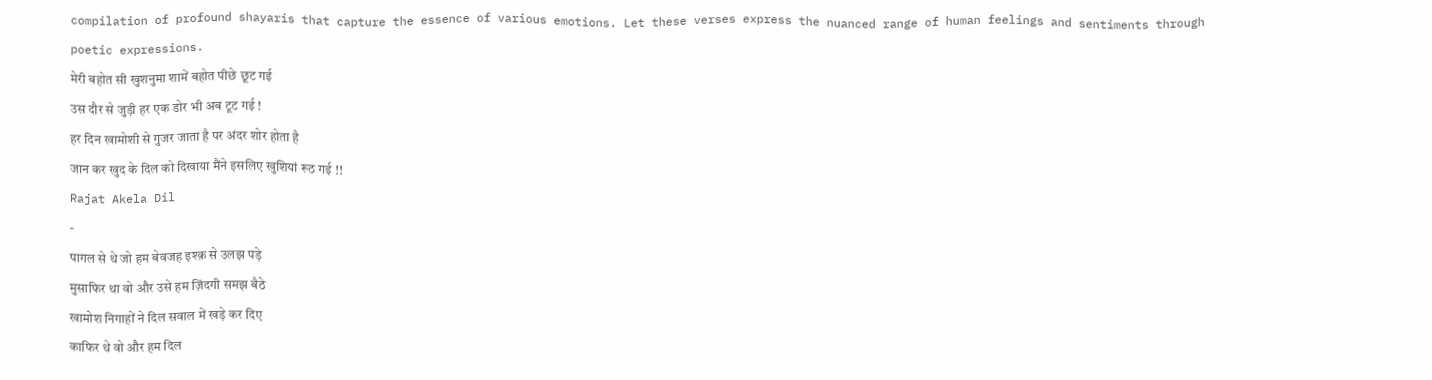compilation of profound shayaris that capture the essence of various emotions. Let these verses express the nuanced range of human feelings and sentiments through poetic expressions.
मेरी बहोत सी खुशनुमा शामें बहोत पीछे छूट गई
उस दौर से जुड़ी हर एक डोर भी अब टूट गई !
हर दिन खामोशी से गुजर जाता है पर अंदर शोर होता है
जान कर खुद के दिल को दिखाया मैंने इसलिए खुशियां रूठ गई !!
Rajat Akela Dil
-
पागल से थे जो हम बेवजह इश्क़ से उलझ पड़े
मुसाफिर था वो और उसे हम ज़िंदगी समझ बैठे
खामोश निगाहों ने दिल सवाल में खड़े कर दिए
काफिर थे वो और हम दिल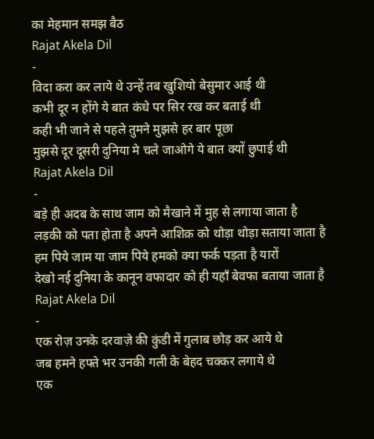का मेहमान समझ बैठ
Rajat Akela Dil
-
विदा करा कर लाये थे उन्हें तब खुशियो बेसुमार आई थी
कभी दूर न होंगे ये बात कंधे पर सिर रख कर बताई थी
कही भी जाने से पहले तुमने मुझसे हर बार पूछा
मुझसे दूर दूसरी दुनिया मे चले जाओगे ये बात क्यों छुपाई थी
Rajat Akela Dil
-
बड़े ही अदब के साथ जाम को मैखाने में मुह से लगाया जाता है
लड़की को पता होता है अपने आशिक़ को थोड़ा थोड़ा सताया जाता है
हम पिये जाम या जाम पिये हमको क्या फर्क पड़ता है यारों
देखो नई दुनिया के कानून वफादार को ही यहाँ बेवफा बताया जाता है
Rajat Akela Dil
-
एक रोज़ उनके दरवाज़े की कुंडी में गुलाब छोड़ कर आये थे
जब हमने हफ्ते भर उनकी गली के बेहद चक्कर लगाये थे
एक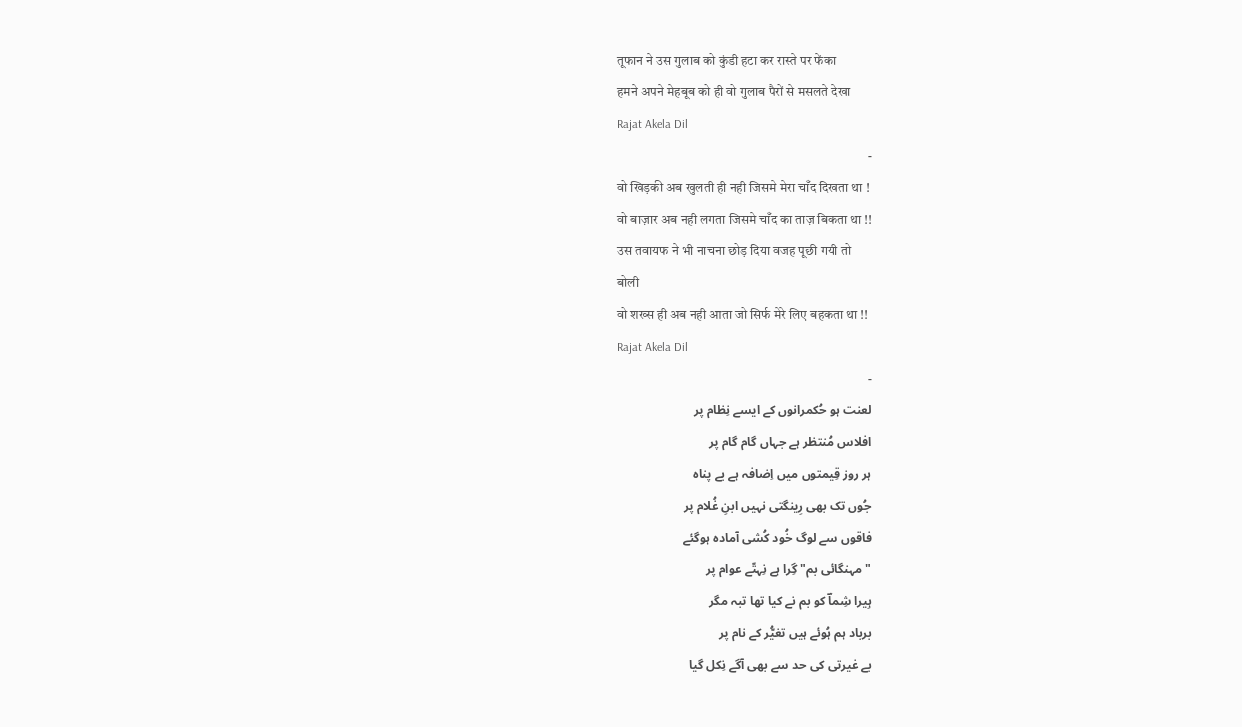तूफान ने उस गुलाब को कुंडी हटा कर रास्ते पर फेंका
हमने अपने मेहबूब को ही वो गुलाब पैरों से मसलते देखा
Rajat Akela Dil
-
वो खिड़की अब खुलती ही नही जिसमे मेरा चाँद दिखता था !
वो बाज़ार अब नही लगता जिसमे चाँद का ताज़ बिकता था !!
उस तवायफ ने भी नाचना छोड़ दिया वजह पूछी गयी तो
बोली
वो शख्स ही अब नही आता जो सिर्फ मेरे लिए बहकता था !!
Rajat Akela Dil
-
لعنت ہو حُکمرانوں کے ایسے نِظام پر
افلاس مُنتظر ہے جہاں گام گام پر
ہر روز قِیمتوں میں اِضافہ ہے بے پناہ
جُوں تک بھی رِینگتی نہیں ابنِ غُلام پر
فاقوں سے لوگ خُود کُشی آمادہ ہوگئے
"مہنگائی بم" گِرا ہے نِہتّے عوام پر
ہِیرا شِماؔ کو بم نے کیا تھا تبہ مگر
برباد ہم ہُوئے ہیں تغیُّر کے نام پر
بے غیرتی کی حد سے بھی آگے نِکل گیا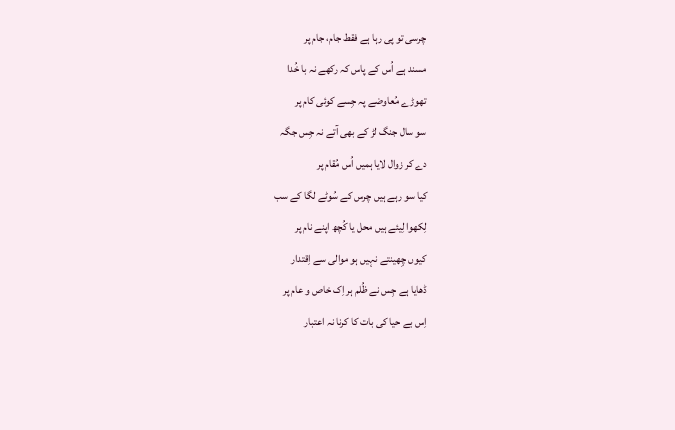چرسی تو پی رہا ہے فقط جام، جام پر
مسند ہے اُس کے پاس کہ رکھے نہ با خُدا
تھوڑے مُعاوضے پہ جِسے کوئی کام پر
سو سال جنگ لڑ کے بھی آتے نہ جِس جگہ
دے کر زوال لایا ہمیں اُس مُقام پر
کیا سو رہے ہیں چرس کے سُوٹے لگا کے سب
لِکھوا لِیئے ہیں محل یا کُچھ اپنے نام پر
کیوں چِھینتے نہیں ہو موالی سے اِقتدار
ڈھایا ہے جِس نے ظُلم ہر اِک خاص و عام پر
اِس بے حیا کی بات کا کرنا نہ اعتبار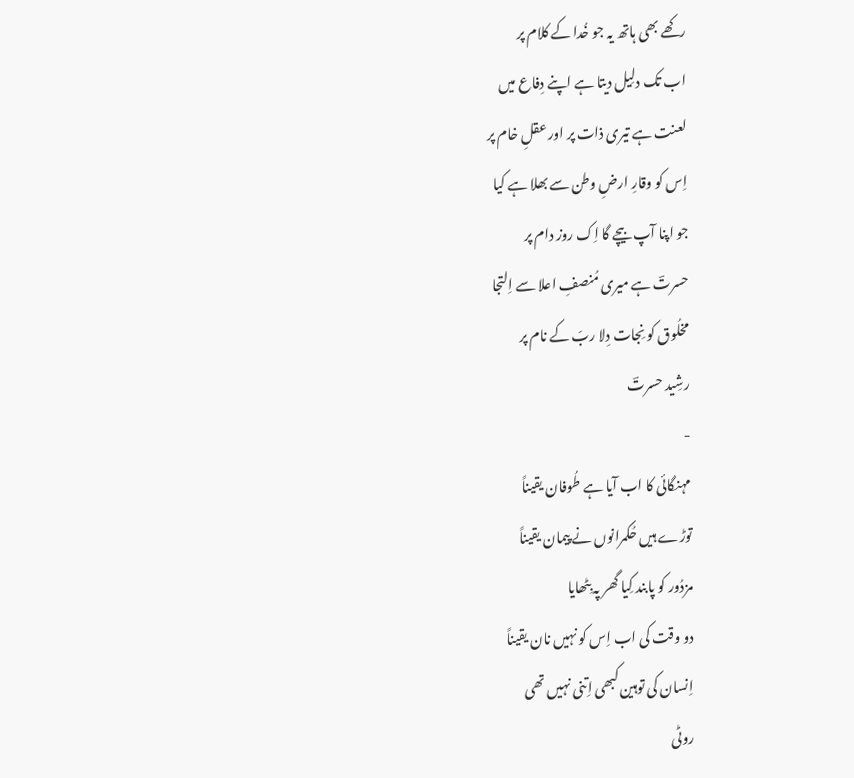رکھے بھی ہاتھ یہ جو خُدا کے کلام پر
اب تک دلِیل دیتا ہے اپنے دِفاع میں
لعنت ہے تیری ذات پر اور عقلِ خام پر
اِس کو وقارِ ارضِ وطن سے بھلا ہے کیا
جو اپنا آپ بیچے گا اِک روز دام پر
حسرتؔ ہے میری مُنصفِ اعلا سے اِلتجا
مخلُوق کو نِجات دِلا ربّ کے نام پر
رشِید حسرتؔ
-
مہنگائی کا اب آیا ہے طُوفان یقیناً
توڑے ہیں حُکمرانوں نے پیمان یقیناً
مزدُور کو پابند کِیا گھر پہ بِٹھایا
دو وقت کی اب اِس کو نہیں نان یقیناً
اِنسان کی توہین کبھی اِتنی نہیں تھی
روٹی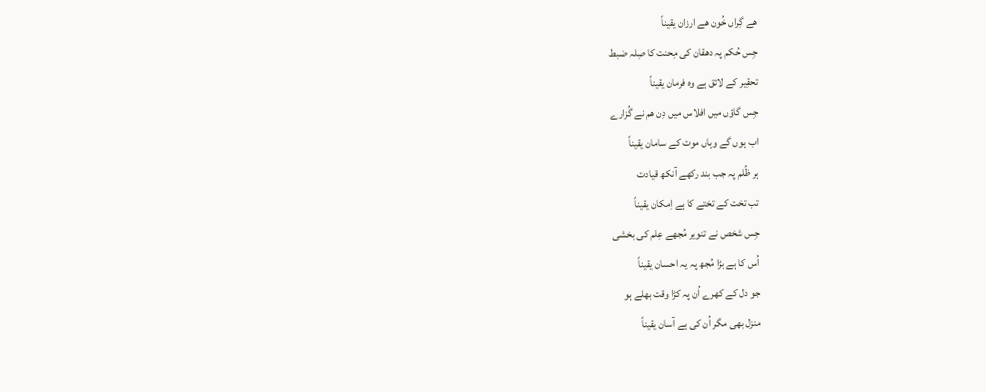ھے گِراں خُون ھے ارزان یقیناً
جِس حُکم پہ دھقان کی مِحنت کا صِلہ ضبط
تحقِیر کے لائق ہے وہ فرمان یقیناً
جِس گاؤں میں افلاس میں دِن ھم نے گُزارے
اب ہوں گے وہاں موت کے سامان یقیناً
ہر ظُلم پہ جب بند رکھے آنکھ قیادت
تب تخت کے تختے کا ہے اِمکان یقیناً
جِس شخص نے تنویر مُجھے عِلم کی بخشی
اُس کا ہے بڑا مُجھ پہ یہ احسان یقیناً
جو دل کے کھرے اُن پہ کڑا وقت بھلے ہو
منزل بھی مگر اُن کی ہے آسان یقیناً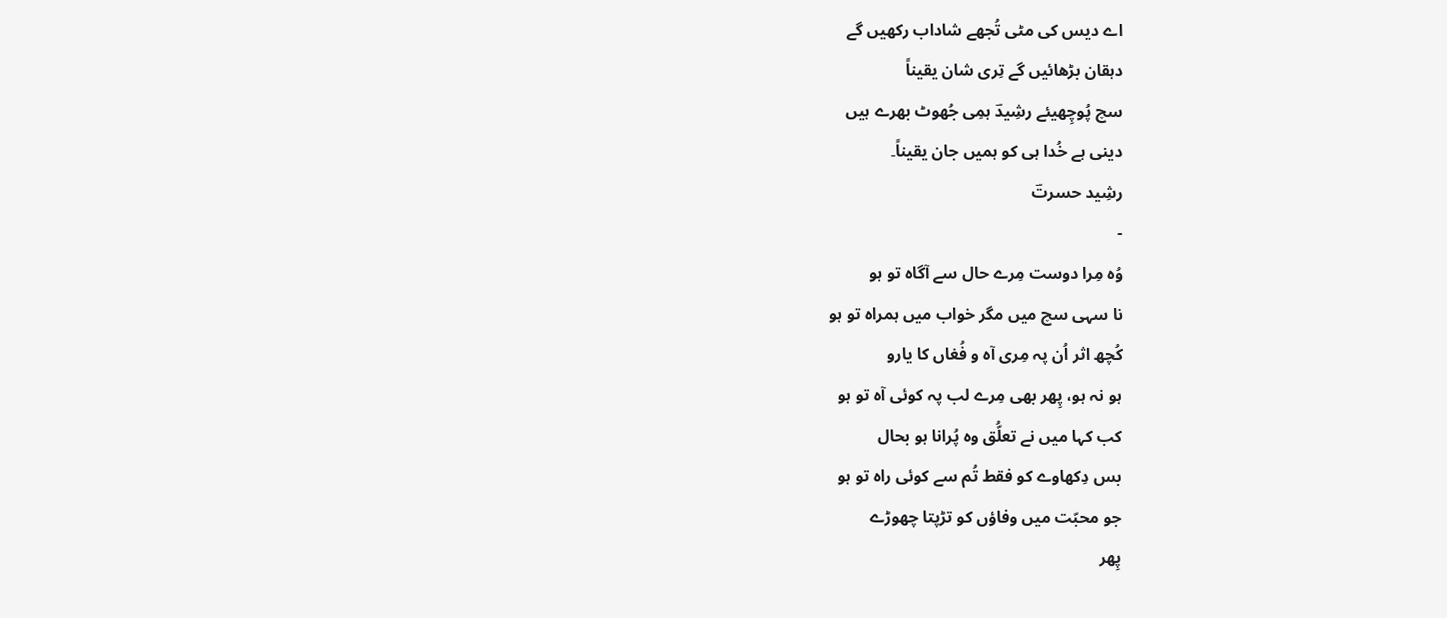اے دیس کی مٹی تُجھے شاداب رکھیں گے
دہقان بڑھائیں گے تِری شان یقیناً
سچ پُوچِھیئے رشِیدؔ ہمِی جُھوٹ بھرے ہیں
دینی ہے خُدا ہی کو ہمیں جان یقیناً۔
رشِید حسرتؔ
-
وُہ مِرا دوست مِرے حال سے آگاہ تو ہو
نا سہی سچ میں مگر خواب میں ہمراہ تو ہو
کُچھ اثر اُن پہ مِری آہ و فُغاں کا یارو
ہو نہ ہو، پِھر بھی مِرے لب پہ کوئی آہ تو ہو
کب کہا میں نے تعلُّق وہ پُرانا ہو بحال
بس دِکھاوے کو فقط تُم سے کوئی راہ تو ہو
جو محبّت میں وفاؤں کو تڑپتا چھوڑے
پِھر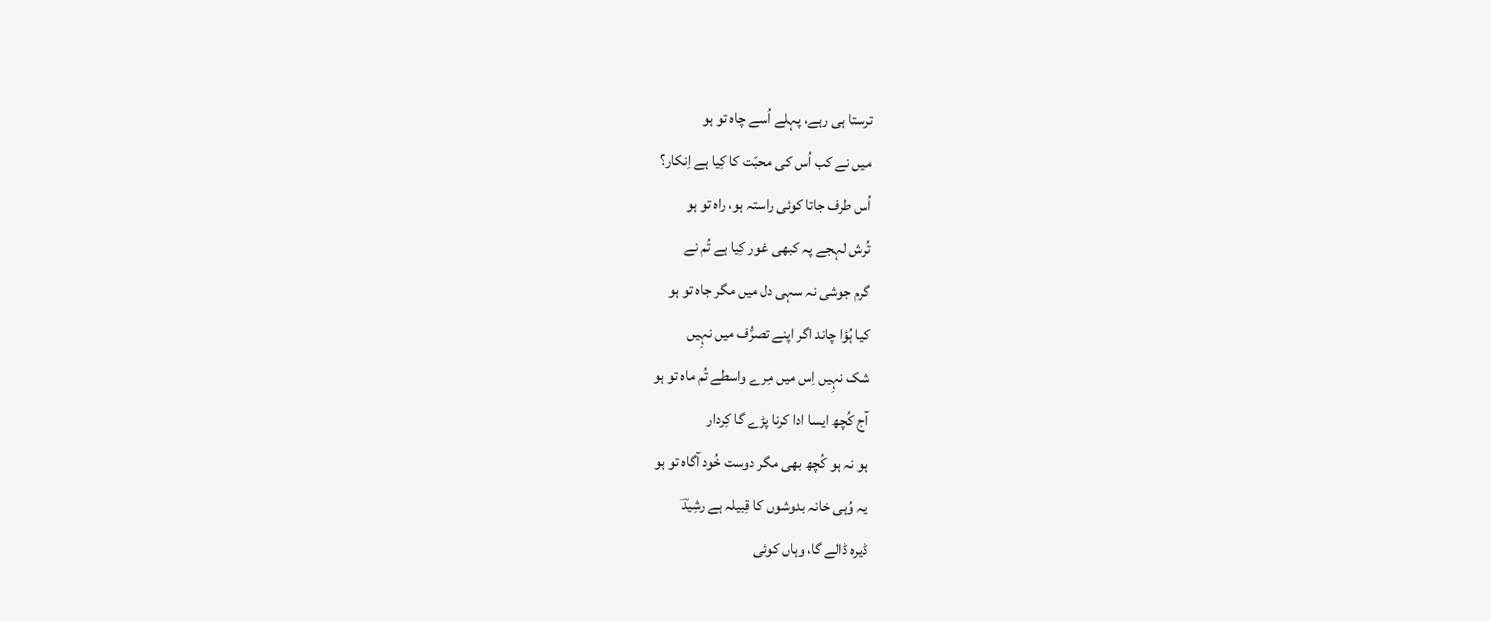ترستا ہی رہے، پہلے اُسے چاہ تو ہو
میں نے کب اُس کی محبّت کا کِیا ہے اِنکار؟
اُس طرف جاتا کوئی راستہ ہو، راہ تو ہو
تُرش لہجے پہ کبھی غور کِیا ہے تُم نے
گرم جوشی نہ سہی دل میں مگر جاہ تو ہو
کیا ہُؤا چاند اگر اپنے تصرُّف میں نہِیں
شک نہِیں اِس میں مِرے واسطے تُم ماہ تو ہو
آج کُچھ ایسا ادا کرنا پڑے گا کِردار
ہو نہ ہو کُچھ بھی مگر دوست خُود آگاہ تو ہو
یہ وُہی خانہ بدوشوں کا قِبیلہ ہے رشِیدؔ
ڈیرہ ڈالے گا، وہاں کوئی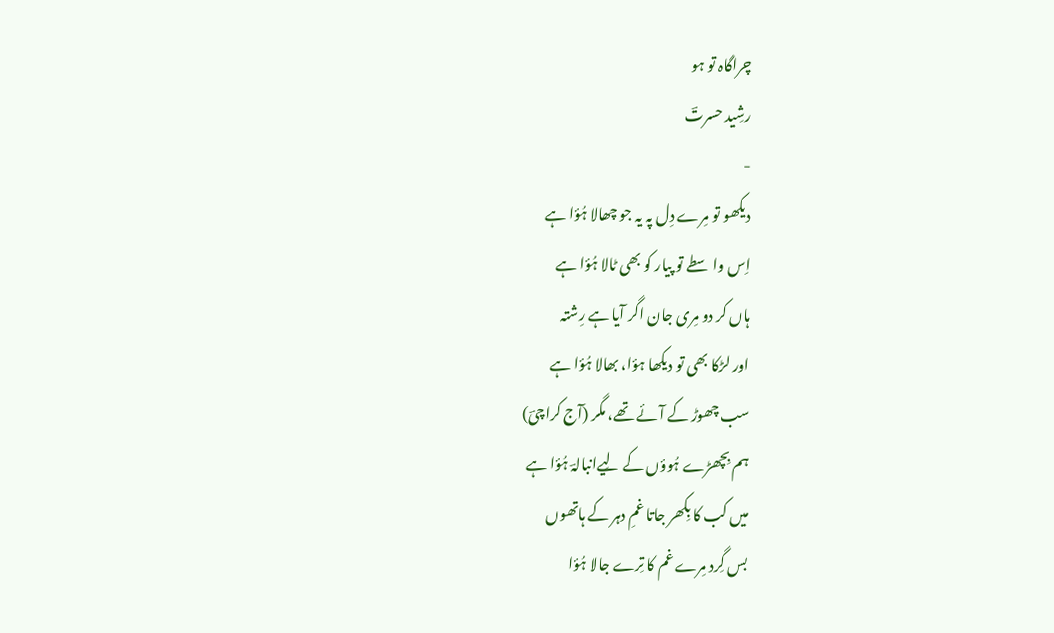چراگاہ تو ہو
رشِید حسرتؔ
-
دیکھو تو مِرے دِل پہ یہ جو چھالا ہُؤا ہے
اِس واسطے تو پیار کو بھی ٹالا ہُؤا ہے
ہاں کر دو مِری جان اگر آیا ہے رِشتہ
اور لڑکا بھی تو دیکھا ہؤا، بھالا ہُؤا ہے
سب چھوڑ کے آئے تھے، مگر (آج کراچیؔ)
ہم بِچھڑے ہُوؤں کے لِیےانبالہؔ ہُؤا ہے
میں کب کا بِکھر جاتا غمِ دہر کے ہاتھوں
بس گِرد مِرے غم کا تِرے جالا ہُؤا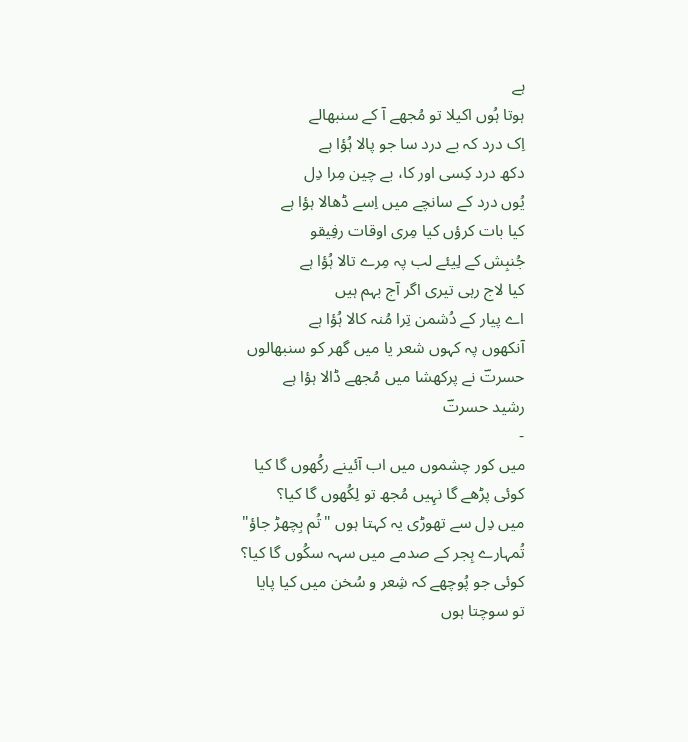ہے
ہوتا ہُوں اکیلا تو مُجھے آ کے سنبھالے
اِک درد کہ بے درد سا جو پالا ہُؤا ہے
دکھ درد کِسی اور کا، بے چین مِرا دِل
یُوں درد کے سانچے میں اِسے ڈھالا ہؤا ہے
کیا بات کرؤں کیا مِری اوقات رفِیقو
جُنبِش کے لِیئے لب پہ مِرے تالا ہُؤا ہے
کیا لاج رہی تیری اگر آج بہم ہیں
اے پیار کے دُشمن تِرا مُنہ کالا ہُؤا ہے
آنکھوں پہ کہوں شعر یا میں گھر کو سنبھالوں
حسرتؔ نے پرکھشا میں مُجھے ڈالا ہؤا ہے
رشید حسرتؔ
-
میں کور چشموں میں اب آئینے رکُھوں گا کیا
کوئی پڑھے گا نہِیں مُجھ تو لِکُھوں گا کیا؟
میں دِل سے تھوڑی یہ کہتا ہوں "تُم بِچھڑ جاؤ"
تُمہارے ہِجر کے صدمے میں سہہ سکُوں گا کیا؟
کوئی جو پُوچھے کہ شِعر و سُخن میں کیا پایا
تو سوچتا ہوں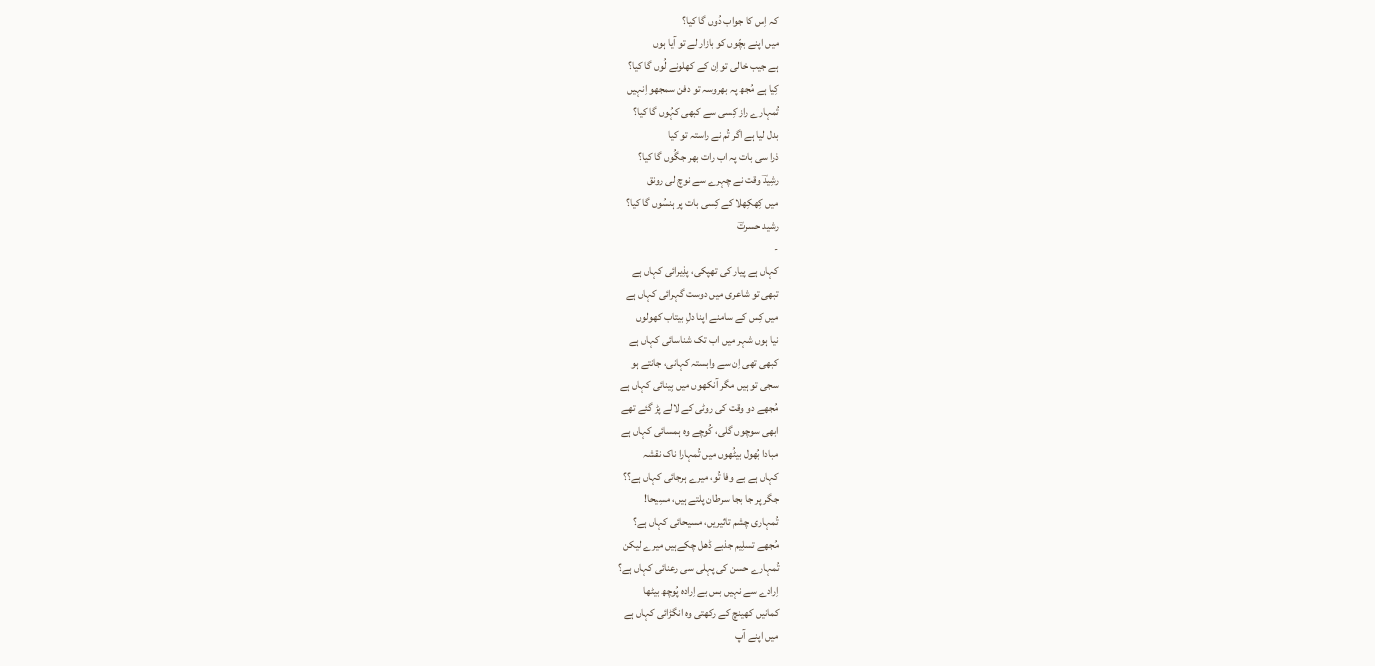کہ اِس کا جواب دُوں گا کیا؟
میں اپنے بچّوں کو بازار لے تو آیا ہوں
ہے جیب خالی تو اِن کے کھلونے لُوں گا کیا؟
کِیا ہے مُجھ پہ بھروسہ تو دفن سمجھو اِنہیں
تُمہارے راز کِسی سے کبھی کہُوں گا کیا؟
بدل لیا ہے اگر تُم نے راستہ تو کیا
ذرا سی بات پہ اب رات بھر جگُوں گا کیا؟
رشِیدؔ وقت نے چہرے سے نوچ لی رونق
میں کِھکِھلا کے کِسی بات پر ہنسُوں گا کیا؟
رشید حسرتؔ
-
کہاں ہے پیار کی تھپکی، پذِیرائی کہاں ہے
تبھی تو شاعری میں دوست گہرائی کہاں ہے
میں کِس کے سامنے اپنا دلِ بیتاب کھولوں
نیا ہوں شہر میں اب تک شناسائی کہاں ہے
کبھی تھی اِن سے وابستہ کہانی، جانتے ہو
سجی تو ہیں مگر آنکھوں میں بِینائی کہاں ہے
مُجھے دو وقت کی روٹی کے لالے پڑ گئے تھے
ابھی سوچوں گلی، کُوچے وہ ہمسائی کہاں ہے
مبادا بُھول بیٹُھوں میں تُمہارا ناک نقشہ
کہاں ہے بے وفا تُو، میرے ہرجائی کہاں ہے؟؟
جگر پر جا بجا سرطان پلتے ہیں، مسِیحا!
تُمہاری چشم تاثیریں، مسیحائی کہاں ہے؟
مُجھے تسلِیم جذبے ڈھل چکےہیں میرے لیکن
تُمہارے حسن کی پہلی سی رعنائی کہاں ہے؟
اِرادے سے نہیں بس بے اِرادہ پُوچھ بیٹھا
کمانیں کھینچ کے رکھتی وہ انگڑائی کہاں ہے
میں اپنے آپ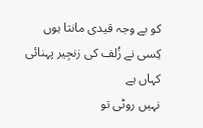کو بے وجہ قیدی مانتا ہوں
کِسی نے زُلف کی زنجِیر پہنائی کہاں ہے
نہیں روٹی تو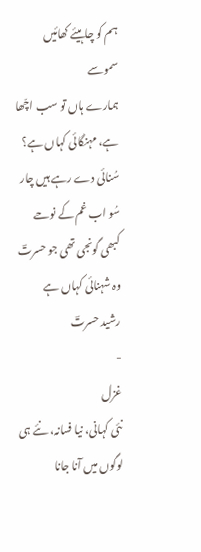ہم کو چاہیئے کھائیں سموسے
ہمارے ہاں تو سب اچّھا ہے، مہنگائی کہاں ہے؟
سُنائی دے رہے ہیں چار سُو اب غم کے نوحے
کبھی گونجی تھی جو حسرتؔ وہ شہنائی کہاں ہے
رشید حسرتؔ
-
غزل
نئی کہانی، نیا فسانہ، نئے ہی لوگوں میں آنا جانا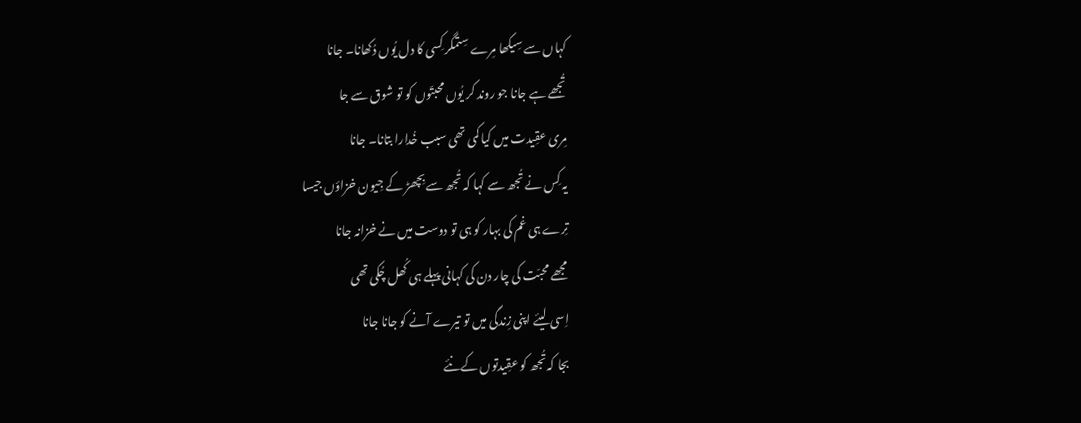کہاں سے سِیکھا مِرے سِتمگر کِسی کا دل یُوں دُکھانا۔ جانا
تُجھے ہے جانا جو روند کر یُوں محبتّوں کو تو شوق سے جا
مِری عقِیدت میں کیا کمی تھی سبب خُدارا بتانا۔ جانا
یہ کِس نے تُجھ سے کہا کہ تُجھ سے بِچھڑ کے جِیون خزاؤں جیسا
تِرے ہی غم کی بہار کو ہی تو دوست میں نے خزانہ جانا
مجھے محبّت کی چار دن کی کہانی پہلے ہی کُھل چُکی تھی
اِسی لیئے اپنی زِندگی میں تو تیرے آنے کو جانا جانا
بجا کہ تُجھ کو عقِیدتوں کےنئے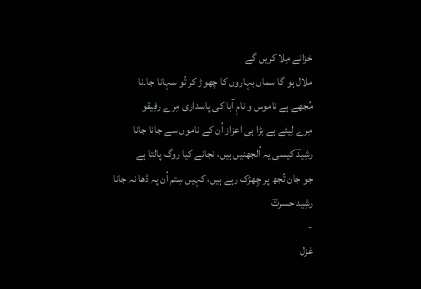خزانے مِلا کریں گے
ملال ہو گا سماں بہاروں کا چھوڑ کر تُو سہانا جا۔نا
مُجھے ہے ناموس و نامِ آبا کی پاسداری مِرے رفِیقو
مِرے لِیئے ہے بڑا ہی اعزاز اُن کے ناموں سے جانا جانا
رشِیدؔ کیسی یہ اُلجھنیں ہیں، نجانے کیا روگ پالتا ہے
جو جان تُجھ پر چِھڑک رہے ہیں، کہیں سِتم اُن پہ ڈھا نہ جانا
رشِید حسرتؔ
-
غزل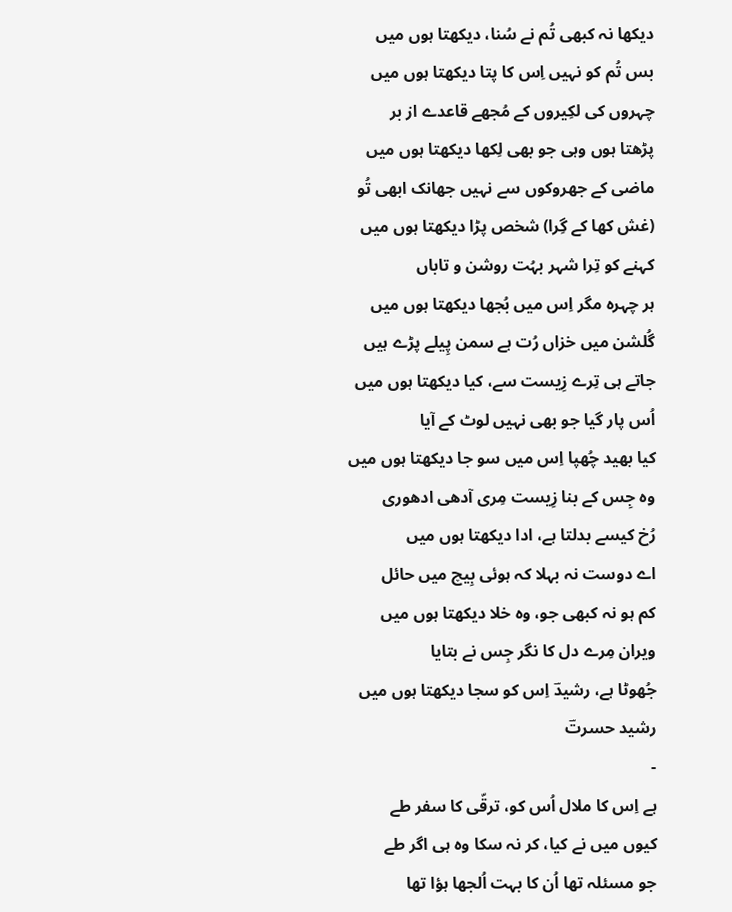دیکھا نہ کبھی تُم نے سُنا، دیکھتا ہوں میں
بس تُم کو نہیں اِس کا پتا دیکھتا ہوں میں
چہروں کی لکِیروں کے مُجھے قاعدے از بر
پڑھتا ہوں وہی جو بھی لِکھا دیکھتا ہوں میں
ماضی کے جھروکوں سے نہیں جھانک ابھی تُو
(غش کھا کے گِرا) شخص پڑا دیکھتا ہوں میں
کہنے کو تِرا شہر بہُت روشن و تاباں
ہر چہرہ مگر اِس میں بُجھا دیکھتا ہوں میں
گُلشن میں خزاں رُت ہے سمن پِیلے پڑے ہیں
جاتے ہی تِرے زِیست سے، کیا دیکھتا ہوں میں
اُس پار گیا جو بھی نہیں لوٹ کے آیا
کیا بھید چُھپا اِس میں سو جا دیکھتا ہوں میں
وہ جِس کے بنا زِیست مِری آدھی ادھوری
رُخ کیسے بدلتا ہے، ادا دیکھتا ہوں میں
اے دوست نہ بہلا کہ ہوئی بِیچ میں حائل
کم ہو نہ کبھی جو، وہ خلا دیکھتا ہوں میں
ویران مِرے دل کا نگر جِس نے بتایا
جُھوٹا ہے، رشیدؔ اِس کو سجا دیکھتا ہوں میں
رشید حسرتؔ
-
ہے اِس کا ملال اُس کو، ترقّی کا سفر طے
کیوں میں نے کیا، کر نہ سکا وہ ہی اگر طے
جو مسئلہ تھا اُن کا بہت اُلجھا ہؤا تھا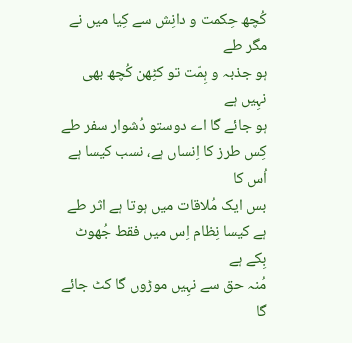کُچھ حِکمت و دانِش سے کِیا میں نے مگر طے
ہو جذبہ و ہِمّت تو کٹِھن کُچھ بھی نہِیں ہے
ہو جائے گا اے دوستو دُشوار سفر طے
کِس طرز کا اِنساں ہے، نسب کیسا ہے اُس کا
بس ایک مُلاقات میں ہوتا ہے اثر طے
ہے کیسا نِظام اِس میں فقط جُھوٹ بِکے ہے
مُنہ حق سے نہِیں موڑوں گا کٹ جائے گا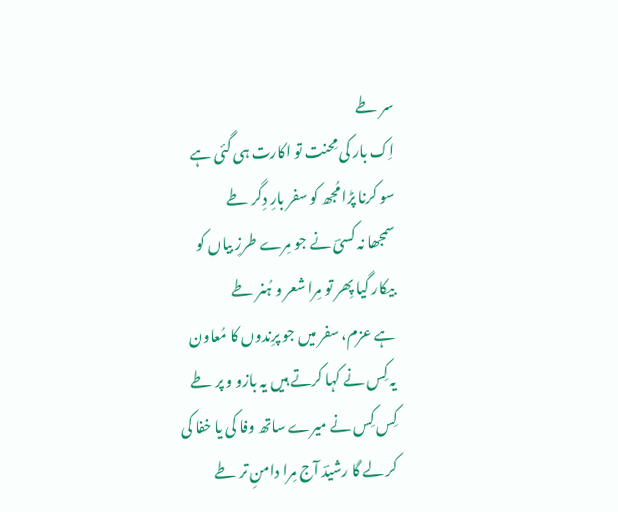سر طے
اِک بار کی مِحنت تو اکارت ہی گئی ہے
سو کرنا پڑا مُجھ کو سفر بارِ دِگر طے
سمجھا نہ کسیؔ نے جو مِرے طرزِ بیاں کو
بیکار گیا پِھر تو مِرا شعر و ہُنر طے
ہے عزم، سفر میں جو پرِندوں کا مُعاون
یہ کِس نے کہا کرتے ہیں یہ بازو و پر طے
کِس کِس نے میرے ساتھ وفا کی یا خفا کی
کر لے گا رشیدؔ آج مِرا دامنِ تر طے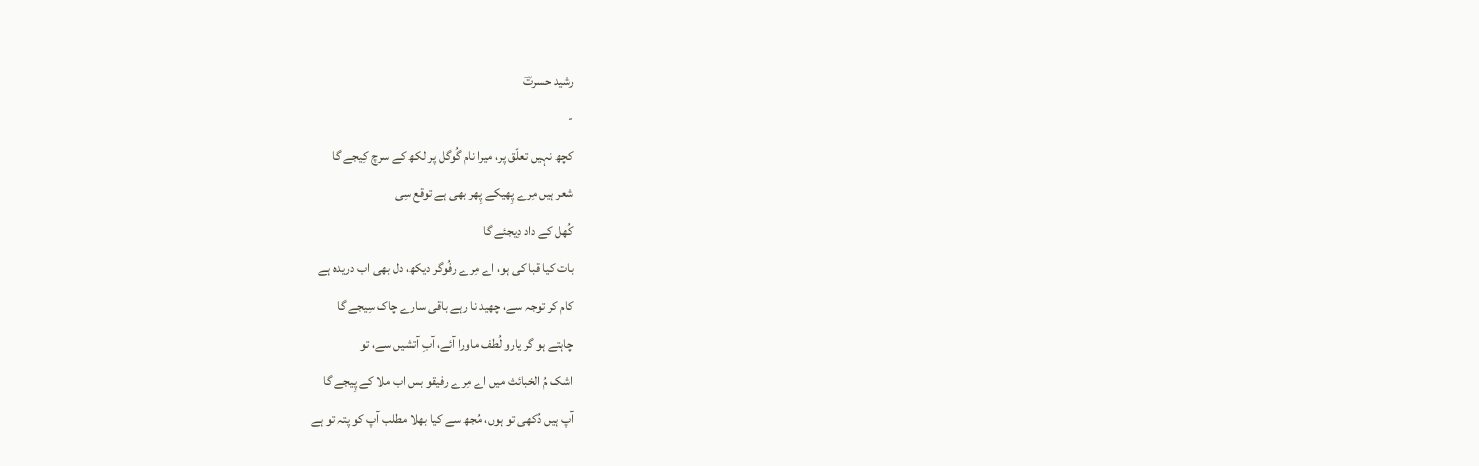رشید حسرتؔ
-
کچھ نہیں تعلّق پر، میرا نام گُوگل پر لکھ کے سرچ کِیجے گا
شعر ہیں مِرے پِھیکے پِھر بھی ہے توقع سِی
کُھل کے داد دِیجئے گا
بات کیا قبا کی ہو، اے مِرے رفُوگر دیکھ، دل بھی اب دریدہ ہے
کام کر توجہ سے، چھید نا رہے باقی سارے چاک سِیجے گا
چاہتے ہو گر یارو لُطف ماورا آئے، آبِ آتشیں سے، تو
اشک مُ الخبائث میں اے مِرے رفیقو بس اب ملا کے پِیجے گا
آپ ہیں دُکھی تو ہوں، مُجھ سے کیا بھلا مطلب آپ کو پتہ تو ہے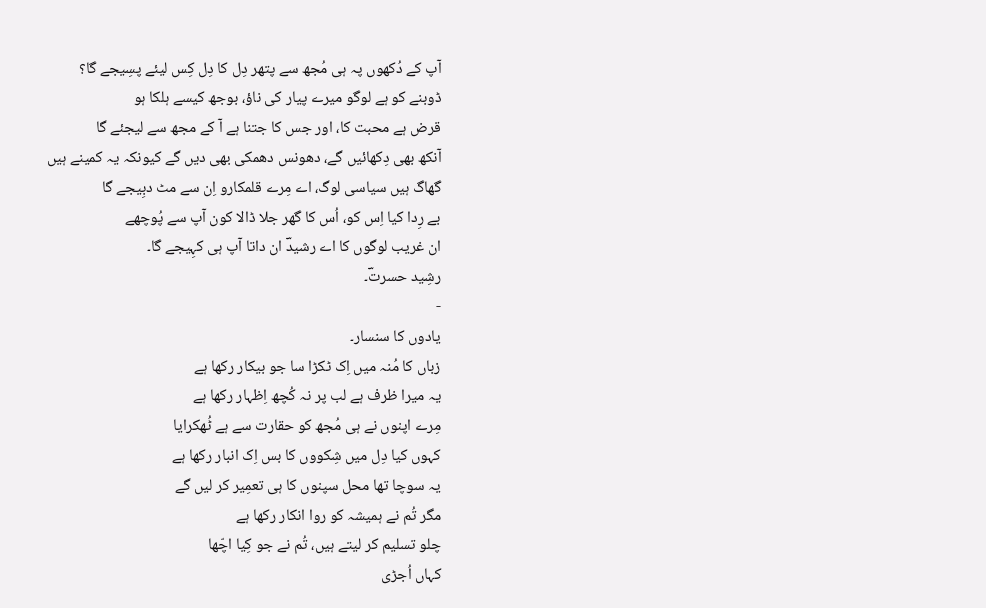آپ کے دُکھوں پہ ہی مُجھ سے پتھر دِل کا دِل کِس لیئے پسِیجے گا؟
ڈوبنے کو ہے لوگو میرے پیار کی ناؤ، بوجھ کیسے ہلکا ہو
قرض ہے محبت کا، اور جس کا جتنا ہے آ کے مجھ سے لیجئے گا
آنکھ بھی دِکھائیں گے، دھونس دھمکی بھی دیں گے کیونکہ یہ کمینے ہیں
گھاگ ہیں سیاسی لوگ، اے مِرے قلمکارو اِن سے مٹ دبِیجے گا
بے رِدا کیا اِس کو، اُس کا گھر جلا ڈالا کون آپ سے پُوچھے
ان غریب لوگوں کا اے رشیدؔ ان داتا آپ ہی کہِیجے گا۔
رشِید حسرتؔ۔
-
یادوں کا سنسار۔
زباں کا مُنہ میں اِک ٹکڑا سا جو بیکار رکھا ہے
یہ میرا ظرف ہے لب پر نہ کُچھ اِظہار رکھا ہے
مِرے اپنوں نے ہی مُجھ کو حقارت سے ہے ٹُھکرایا
کہوں کیا دِل میں شِکووں کا بس اِک انبار رکھا ہے
یہ سوچا تھا محل سپنوں کا ہی تعمِیر کر لیں گے
مگر تُم نے ہمیشہ کو روا انکار رکھا ہے
چلو تسلیم کر لیتے ہیں، تُم نے جو کِیا اچّھا
کہاں اُجڑی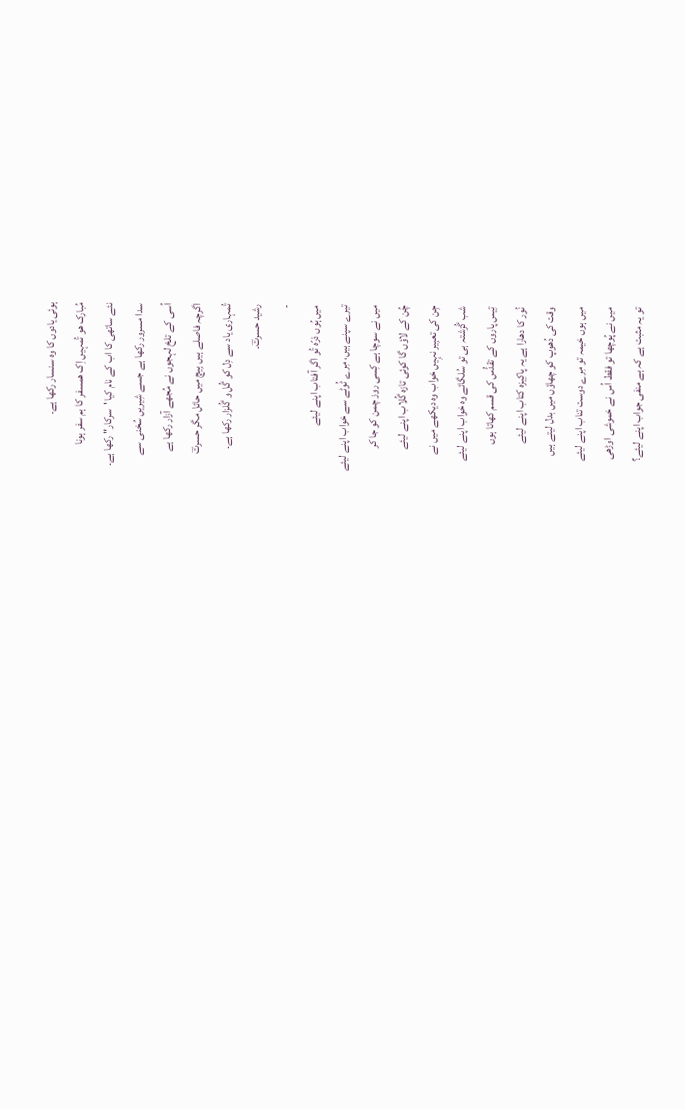ہوئی یادوں کا وہ سنسار رکھا ہے۔
مُبارک ھو تُمہیں اِک ھمسفر کا ہم سفر ہونا
نئے ساتھی کا اب کے نام کیا 'سرکار" رکھا ہے۔
سدا مسرور رکھا ہے جسے شِیریں سُخنی سے
اُسی کے تلخ لہجوں نے مُجھے آزار رکھا ہے
اگرچہ فاصلے ہیں بِیچ میں حائل مگر حسرتؔ
تُمہاری یاد سے دِل کو گُل و گُلزار رکھا ہے۔
رشید حسرتؔ۔
-
میں ہُوں ذرّہ تُو اگر آفتاب اپنے لیئے
تیرے سپنے ہیں، مِرے ٹُوٹے سے خواب اپنے لیئے
میں نے سوچا ہے کِسی روز چمن کو جا کر
چُن کے لاؤں گا کوئی تازہ گُلاب اپنے لیئے
جِن کی تعبِیر نہِیں خواب وہ دیکھے میں نے
شب گُزشتہ ہی تو سُلگائے وہ خواب اپنے لیئے
تِیس پاروں کے تقدُّس کی قسم کھاتا ہوں
نُور کا دھارا ہے یہ پاکِیزہ کتاب اپنے لیئے
وقت کی دُھوپ کو چھاؤں میں بدل لیتے ہیں
میں ہوں خیمہ تو مِرے دوست تناب اپنے لیئے
میں نے پُوچھا تو فقط اُس نے خموشی اوڑھی
تو یہ مثبت ہے کہ ہے منفی جواب اپنے لیئے؟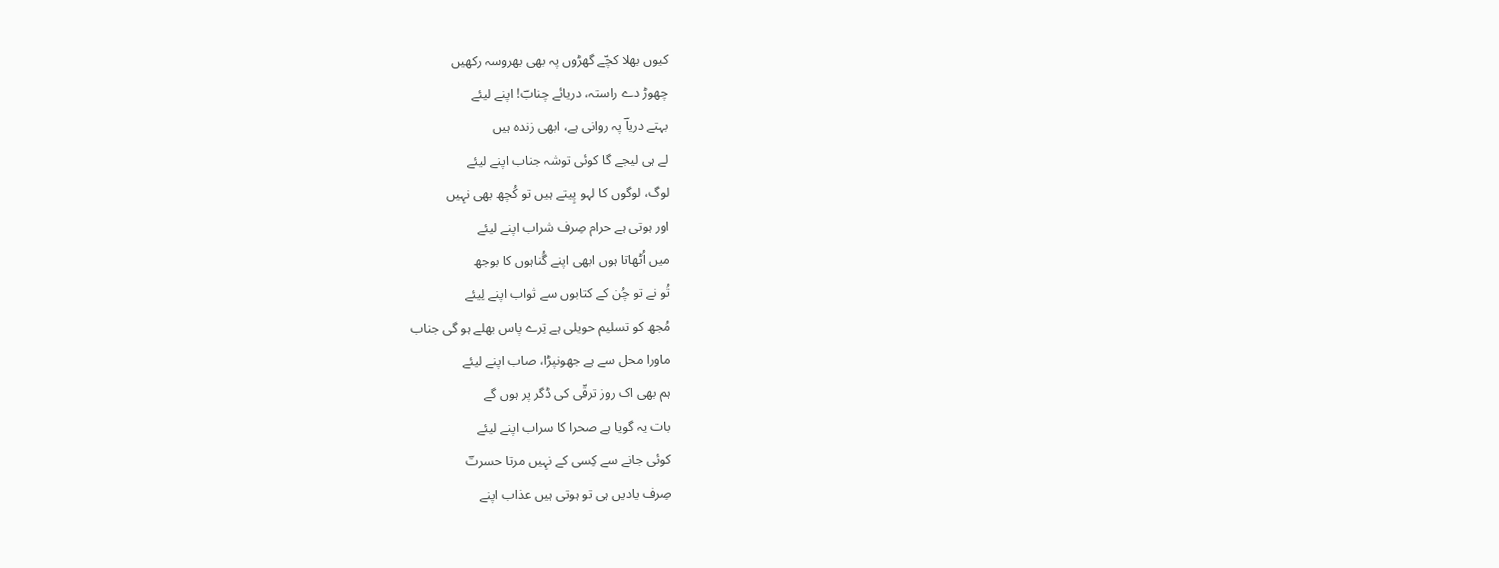کیوں بھلا کچّے گھڑوں پہ بھی بھروسہ رکھیں
چھوڑ دے راستہ، دریائے چنابؔ! اپنے لیئے
بہتے دریاؔ پہ روانی ہے، ابھی زندہ ہیں
لے ہی لیجے گا کوئی توشہ جناب اپنے لیئے
لوگ، لوگوں کا لہو پِیتے ہیں تو کُچھ بھی نہِیں
اور ہوتی ہے حرام صِرف شراب اپنے لیئے
میں اُٹھاتا ہوں ابھی اپنے گُناہوں کا بوجھ
تُو نے تو چُن کے کتابوں سے ثواب اپنے لِیئے
مُجھ کو تسلیم حویلی ہے تِرے پاس بھلے ہو گی جناب
ماورا محل سے ہے جھونپڑا، صاب اپنے لیئے
ہم بھی اک روز ترقّی کی ڈگر پر ہوں گے
بات یہ گویا ہے صحرا کا سراب اپنے لیئے
کوئی جانے سے کِسی کے نہِیں مرتا حسرتؔ
صِرف یادیں ہی تو ہوتی ہیں عذاب اپنے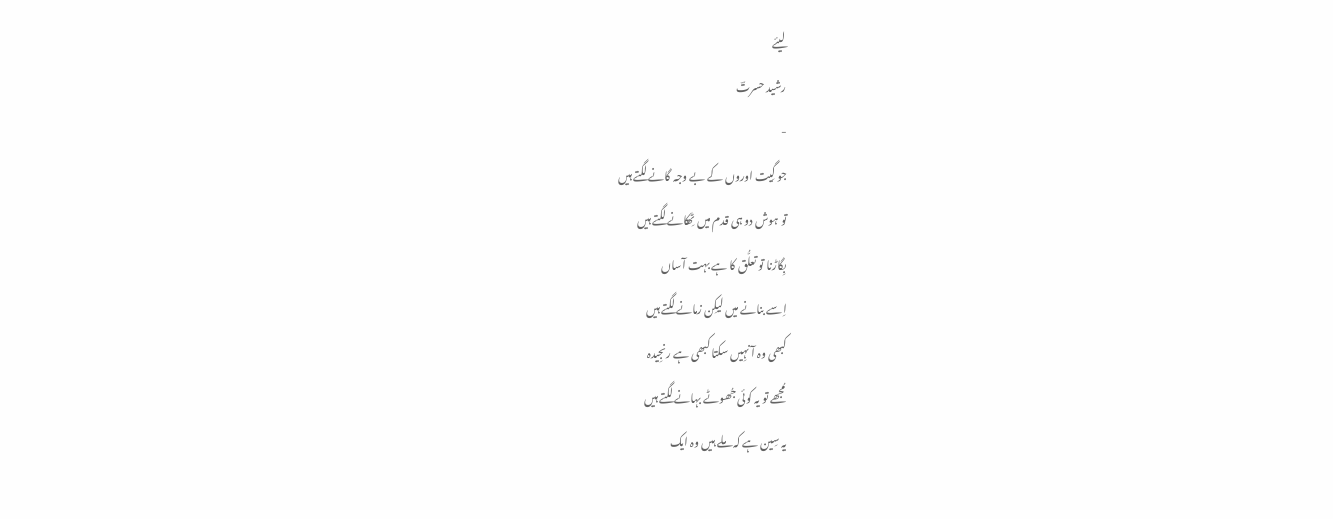لیئے
رشید حسرتؔ
-
جو گِیت اوروں کے بے وجہ گانے لگتے ہیں
تو ہوش دو ہی قدم میں ٹِھکانے لگتے ہیں
بِگاڑنا تو تعلُّق کا ہے بہت آساں
اِسے بنانے میں لیکِن زمانے لگتے ہیں
کبھی وہ آ نہِیں سکتا کبھی ہے رنجِیدہ
مُجھے تو یہ کوئی جُھوٹے بہانے لگتے ہیں
یہ سِین ہے کہ ملے ہیں وہ ایک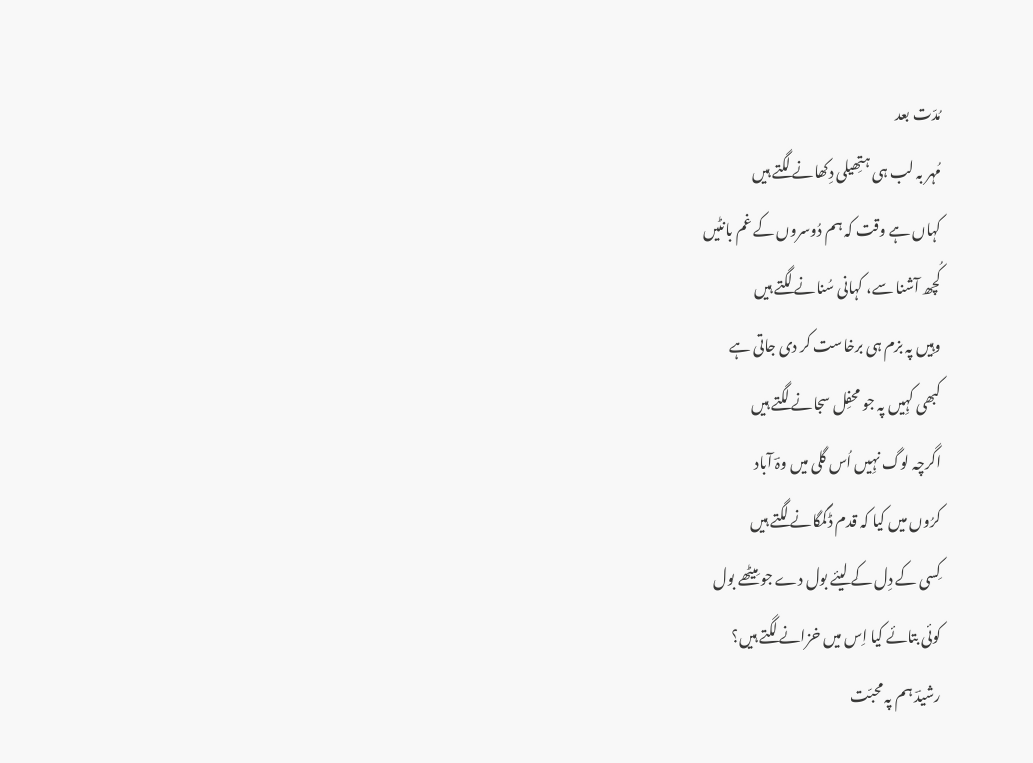مُدّت بعد
مُہر بہ لب ہی ہتِھیلی دِکھانے لگتے ہیں
کہاں ہے وقت کہ ہم دُوسروں کے غم بانٹیں
کُچھ آشنا سے، کہانی سُنانے لگتے ہیں
وہِیں پہ بزم ہی برخاست کر دی جاتی ہے
کبھی کہِیں پہ جو محفِل سجانے لگتے ہیں
اگرچہ لوگ نہِیں اُس گلی میں وہؔ آباد
کرُوں میں کیا کہ قدم ڈگمگانے لگتے ہیں
کِسی کے دِل کے لیئے بول دے جو مِیٹھے بول
کوئی بتائے کیا اِس میں خزانے لگتے ہیں؟
رشیدؔ ہم پہ محبّت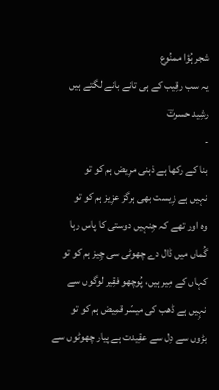شجر ہُؤا ممنُوع
یہ سب رقِیب کے ہی تانے بانے لگتے ہیں
رشِید حسرتؔ
-
بنا کے رکھا ہے ذہنی مرِیض ہم کو تو
نہیں ہے زِیست بھی ہرگز عزِیز ہم کو تو
وہ اور تھے کہ جِنہیں دوستی کا پاس رہا
گُماں میں ڈال دے چھوٹی سی چِیز ہم کو تو
کہاں کے مِیر ہیں، پُوچھو فقِیر لوگوں سے
نہِیں ہے ڈھب کی میسّر قمِیض ہم کو تو
بڑوں سے دِل سے عقِیدت ہے پیار چھوٹوں سے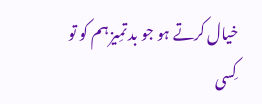خیال کرتے ہو جو بد تمِیز ہم کو تو
کِسی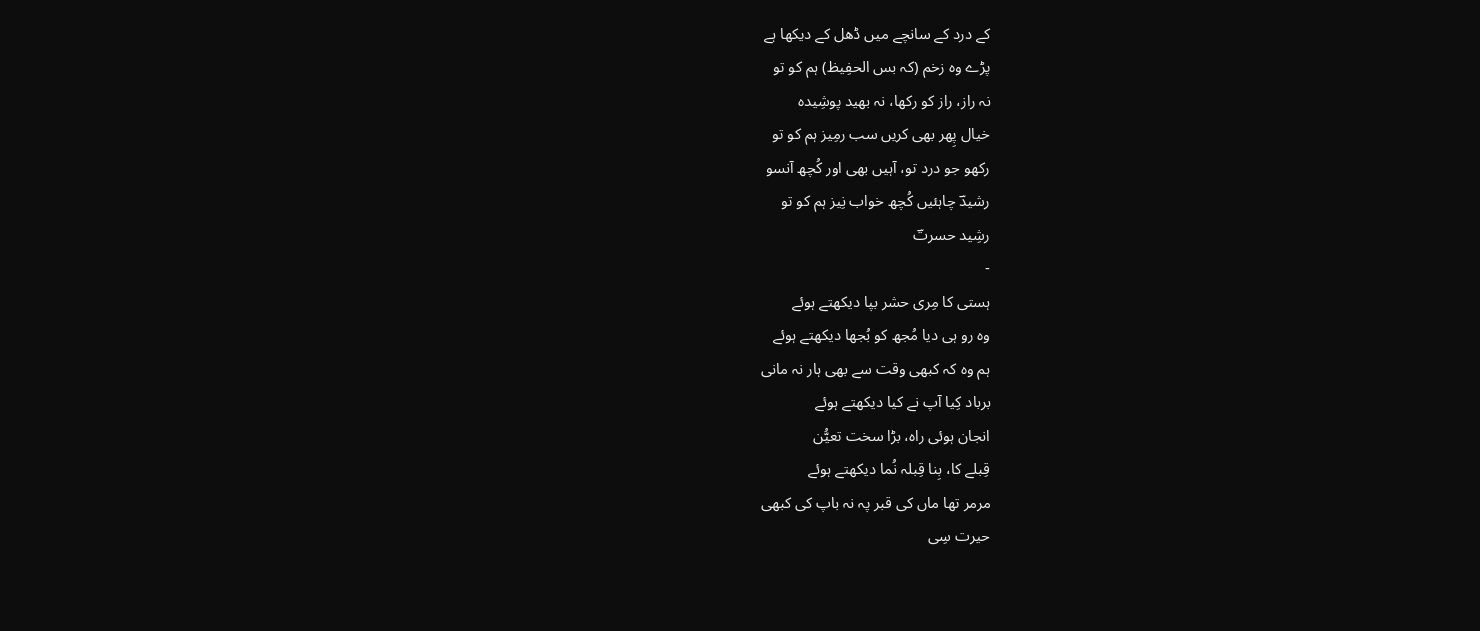کے درد کے سانچے میں ڈھل کے دیکھا ہے
پڑے وہ زخم (کہ بس الحفِیظ) ہم کو تو
نہ راز، راز کو رکھا، نہ بھید پوشِیدہ
خیال پِھر بھی کریں سب رمِیز ہم کو تو
رکھو جو درد تو، آہیں بھی اور کُچھ آنسو
رشیدؔ چاہئیں کُچھ خواب نِیز ہم کو تو
رشِید حسرتؔ
-
ہستی کا مِری حشر بپا دیکھتے ہوئے
وہ رو ہی دیا مُجھ کو بُجھا دیکھتے ہوئے
ہم وہ کہ کبھی وقت سے بھی ہار نہ مانی
برباد کِیا آپ نے کیا دیکھتے ہوئے
انجان ہوئی راہ، بڑا سخت تعیُّن
قِبلے کا، بِنا قِبلہ نُما دیکھتے ہوئے
مرمر تھا ماں کی قبر پہ نہ باپ کی کبھی
حیرت سِی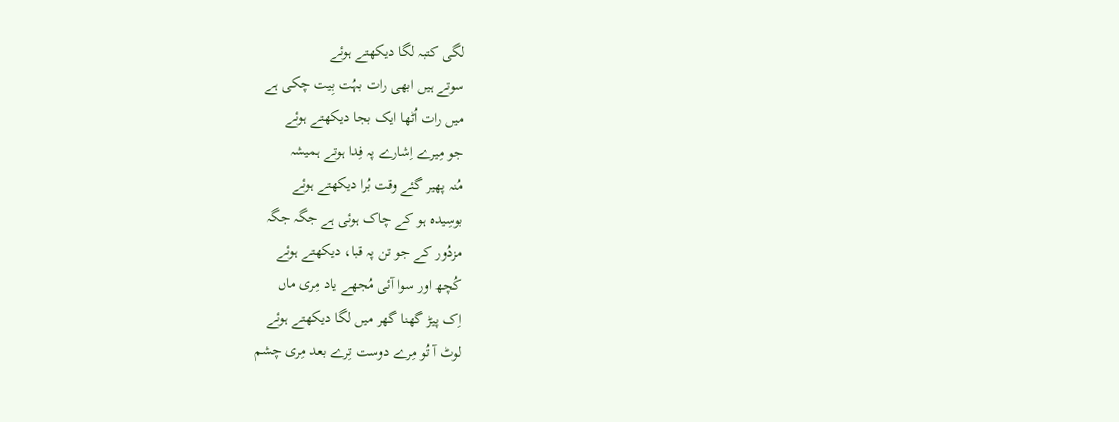لگی کتبہ لگا دیکھتے ہوئے
سوتے ہیں ابھی رات بہُت بِیت چکی ہے
میں رات اُٹھا ایک بجا دیکھتے ہوئے
جو مِیرے اِشارے پہ فِدا ہوتے ہمیشہ
مُنہ پھیر گئے وقت بُرا دیکھتے ہوئے
بوسِیدہ ہو کے چاک ہوئی ہے جگہ جگہ
مزدُور کے جو تن پہ قبا، دیکھتے ہوئے
کُچھ اور سوا آئی مُجھے یاد مِری ماں
اِک پیڑ گھنا گھر میں لگا دیکھتے ہوئے
لوٹ آ تُو مِرے دوست تِرے بعد مِری چشم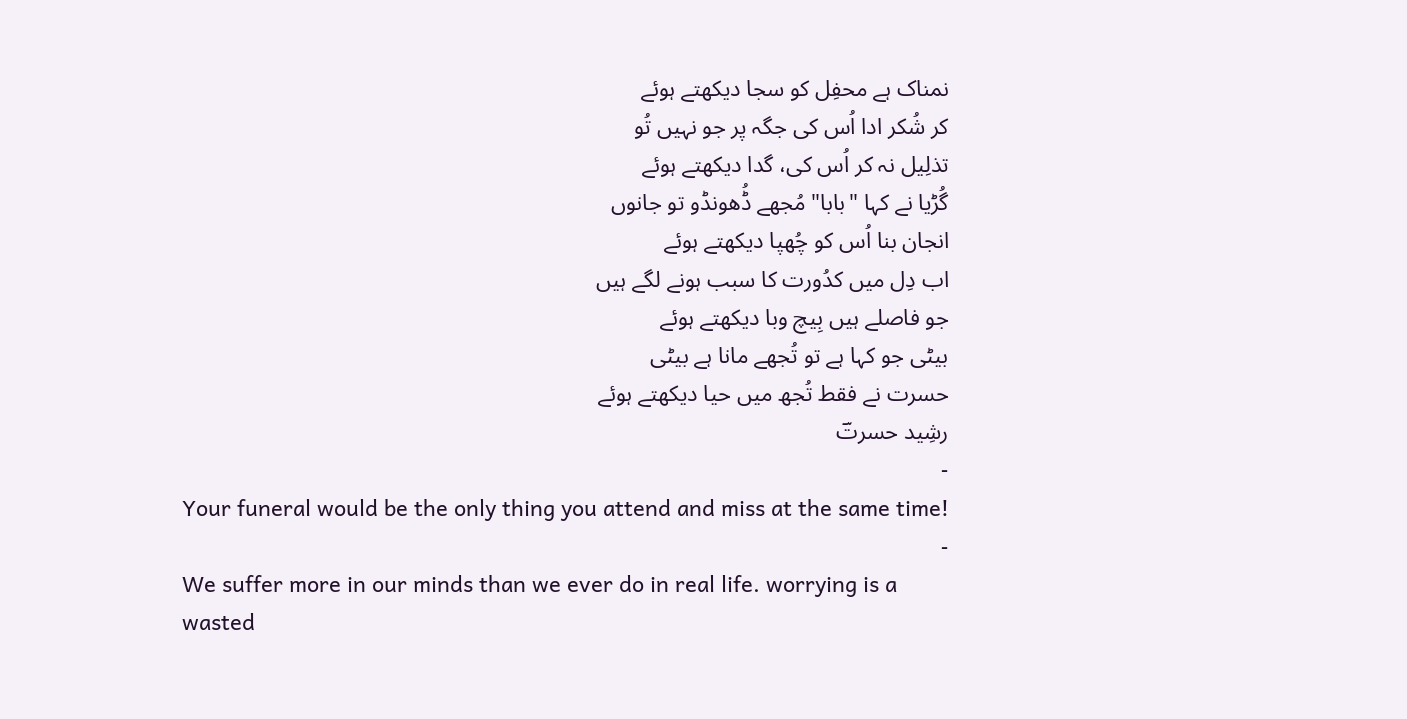نمناک ہے محفِل کو سجا دیکھتے ہوئے
کر شُکر ادا اُس کی جگہ پر جو نہیں تُو
تذلِیل نہ کر اُس کی، گدا دیکھتے ہوئے
گُڑیا نے کہا "بابا" مُجھے ڈُھونڈو تو جانوں
انجان بنا اُس کو چُھپا دیکھتے ہوئے
اب دِل میں کدُورت کا سبب ہونے لگے ہیں
جو فاصلے ہیں بِیچ وبا دیکھتے ہوئے
بیٹی جو کہا ہے تو تُجھے مانا ہے بیٹی
حسرت نے فقط تُجھ میں حیا دیکھتے ہوئے
رشِید حسرتؔ
-
Your funeral would be the only thing you attend and miss at the same time!
-
We suffer more in our minds than we ever do in real life. worrying is a wasted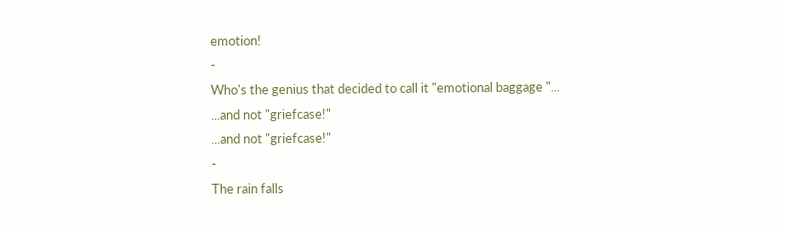emotion!
-
Who's the genius that decided to call it "emotional baggage "...
...and not "griefcase!"
...and not "griefcase!"
-
The rain falls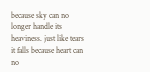because sky can no longer handle its heaviness. just like tears
it falls because heart can no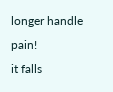longer handle pain!
it falls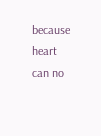because heart can no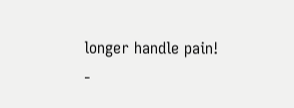longer handle pain!
-